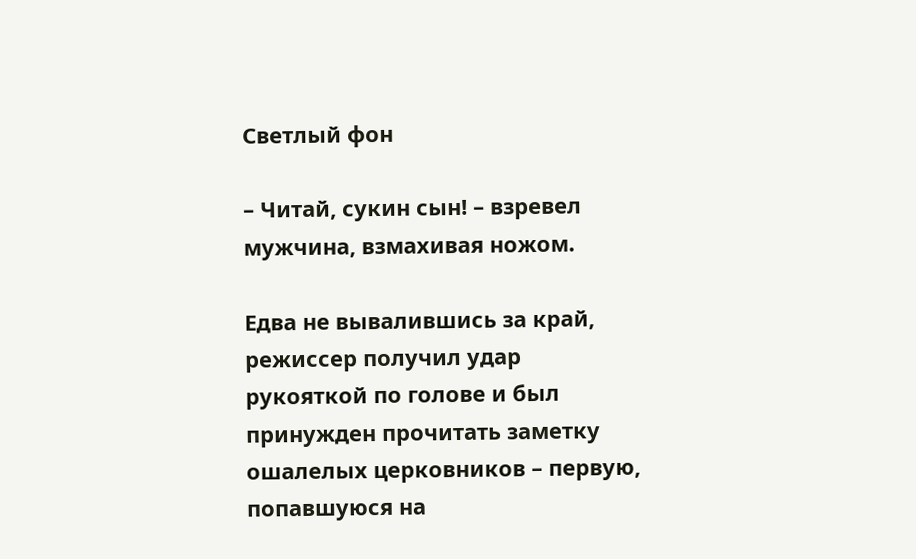Светлый фон

– Читай, сукин сын! – взревел мужчина, взмахивая ножом.

Едва не вывалившись за край, режиссер получил удар рукояткой по голове и был принужден прочитать заметку ошалелых церковников – первую, попавшуюся на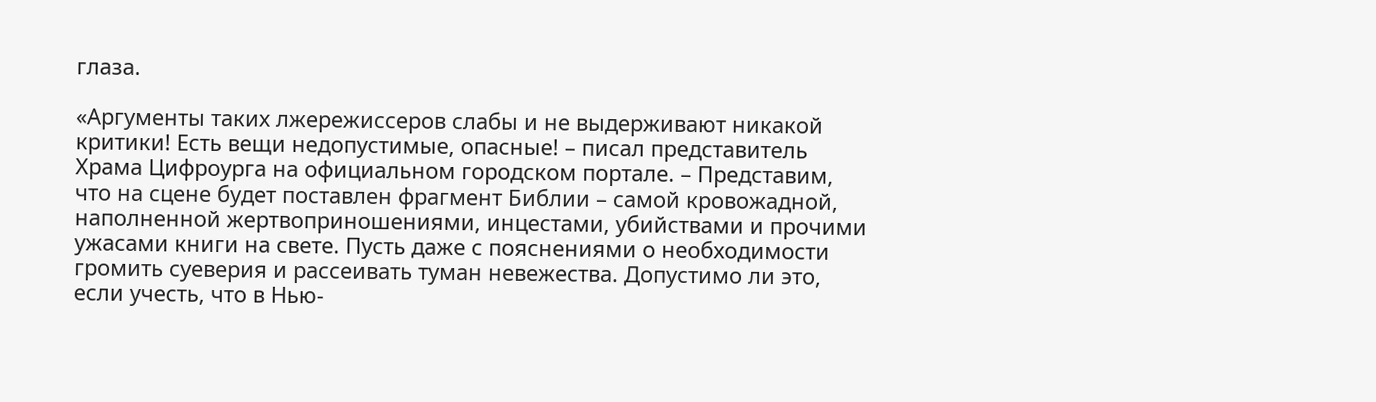глаза.

«Аргументы таких лжережиссеров слабы и не выдерживают никакой критики! Есть вещи недопустимые, опасные! – писал представитель Храма Цифроурга на официальном городском портале. – Представим, что на сцене будет поставлен фрагмент Библии – самой кровожадной, наполненной жертвоприношениями, инцестами, убийствами и прочими ужасами книги на свете. Пусть даже с пояснениями о необходимости громить суеверия и рассеивать туман невежества. Допустимо ли это, если учесть, что в Нью-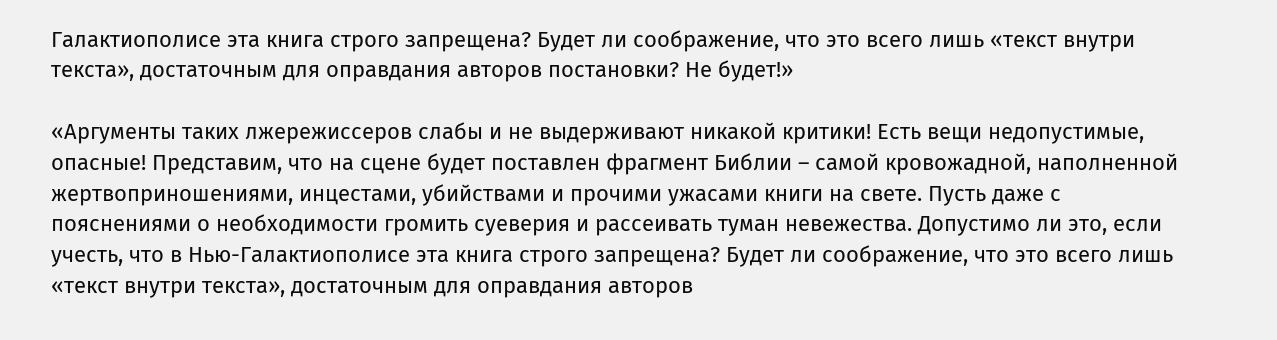Галактиополисе эта книга строго запрещена? Будет ли соображение, что это всего лишь «текст внутри текста», достаточным для оправдания авторов постановки? Не будет!»

«Аргументы таких лжережиссеров слабы и не выдерживают никакой критики! Есть вещи недопустимые, опасные! Представим, что на сцене будет поставлен фрагмент Библии – самой кровожадной, наполненной жертвоприношениями, инцестами, убийствами и прочими ужасами книги на свете. Пусть даже с пояснениями о необходимости громить суеверия и рассеивать туман невежества. Допустимо ли это, если учесть, что в Нью-Галактиополисе эта книга строго запрещена? Будет ли соображение, что это всего лишь «текст внутри текста», достаточным для оправдания авторов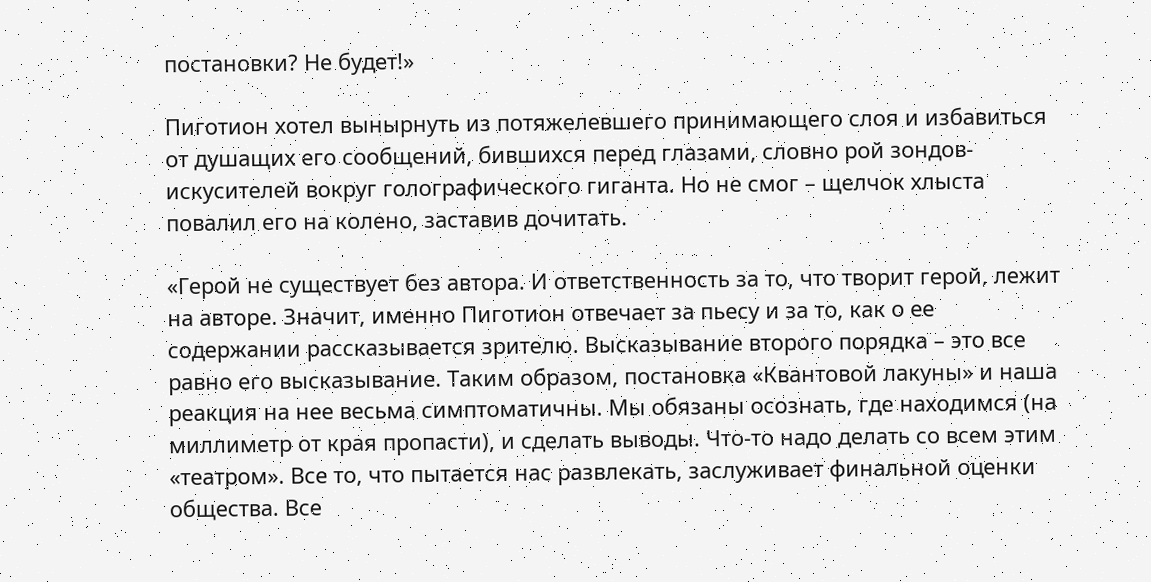постановки? Не будет!»

Пиготион хотел вынырнуть из потяжелевшего принимающего слоя и избавиться от душащих его сообщений, бившихся перед глазами, словно рой зондов-искусителей вокруг голографического гиганта. Но не смог – щелчок хлыста повалил его на колено, заставив дочитать.

«Герой не существует без автора. И ответственность за то, что творит герой, лежит на авторе. Значит, именно Пиготион отвечает за пьесу и за то, как о ее содержании рассказывается зрителю. Высказывание второго порядка – это все равно его высказывание. Таким образом, постановка «Квантовой лакуны» и наша реакция на нее весьма симптоматичны. Мы обязаны осознать, где находимся (на миллиметр от края пропасти), и сделать выводы. Что-то надо делать со всем этим «театром». Все то, что пытается нас развлекать, заслуживает финальной оценки общества. Все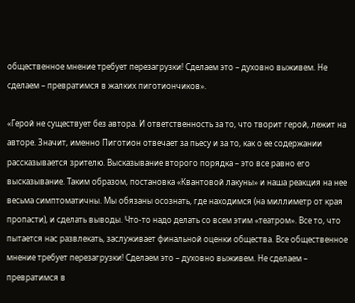общественное мнение требует перезагрузки! Сделаем это – духовно выживем. Не сделаем – превратимся в жалких пиготиончиков».

«Герой не существует без автора. И ответственность за то, что творит герой, лежит на авторе. Значит, именно Пиготион отвечает за пьесу и за то, как о ее содержании рассказывается зрителю. Высказывание второго порядка – это все равно его высказывание. Таким образом, постановка «Квантовой лакуны» и наша реакция на нее весьма симптоматичны. Мы обязаны осознать, где находимся (на миллиметр от края пропасти), и сделать выводы. Что-то надо делать со всем этим «театром». Все то, что пытается нас развлекать, заслуживает финальной оценки общества. Все общественное мнение требует перезагрузки! Сделаем это – духовно выживем. Не сделаем – превратимся в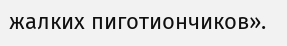жалких пиготиончиков».